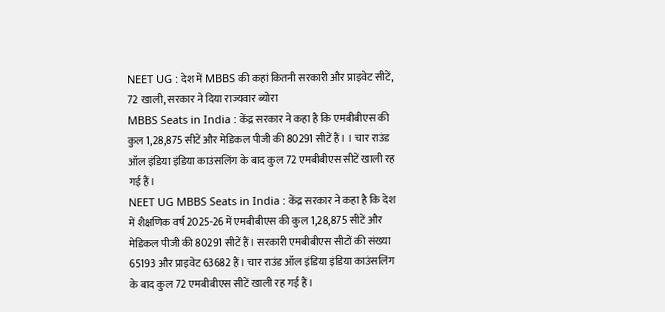NEET UG : देश में MBBS की कहां कितनी सरकारी और प्राइवेट सीटें, 72 खाली, सरकार ने दिया राज्यवार ब्योरा
MBBS Seats in India : केंद्र सरकार ने कहा है कि एमबीबीएस की कुल 1,28,875 सीटें और मेडिकल पीजी की 80291 सीटें हैं। । चार राउंड ऑल इंडिया इंडिया काउंसलिंग के बाद कुल 72 एमबीबीएस सीटें खाली रह गई हैं।
NEET UG MBBS Seats in India : केंद्र सरकार ने कहा है कि देश में शैक्षणिक वर्ष 2025-26 में एमबीबीएस की कुल 1,28,875 सीटें और मेडिकल पीजी की 80291 सीटें हैं। सरकारी एमबीबीएस सीटों की संख्या 65193 और प्राइवेट 63682 हैं। चार राउंड ऑल इंडिया इंडिया काउंसलिंग के बाद कुल 72 एमबीबीएस सीटें खाली रह गई हैं।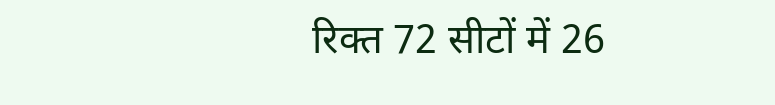रिक्त 72 सीटों में 26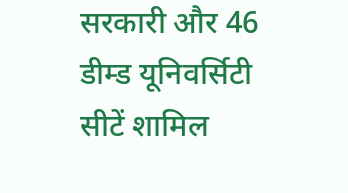सरकारी और 46 डीम्ड यूनिवर्सिटी सीटें शामिल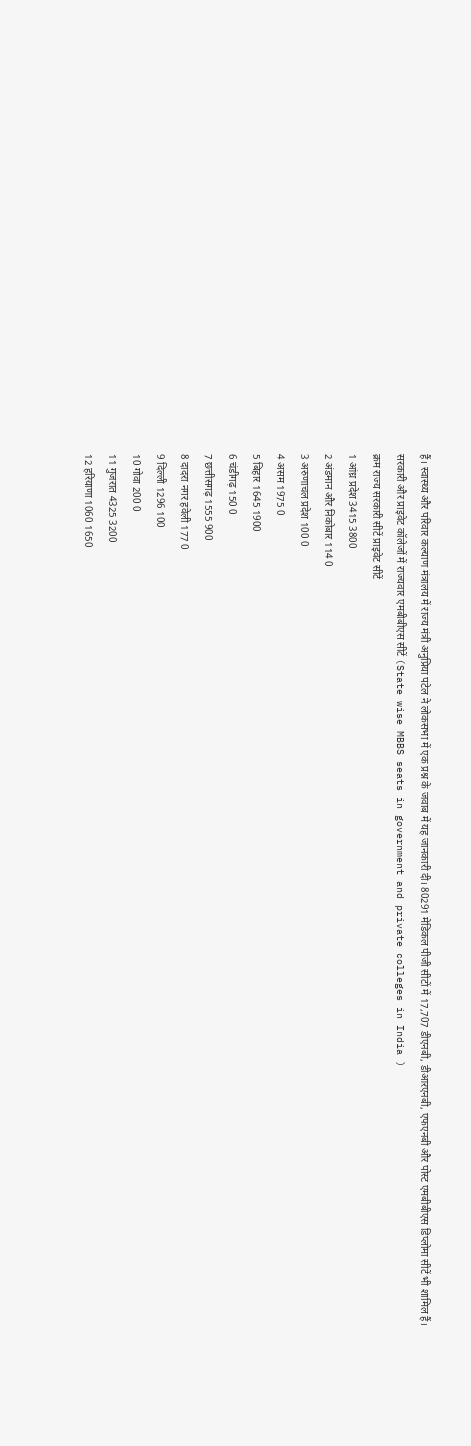हैं। स्वास्थ्य और परिवार कल्याण मंत्रालय में राज्य मंत्री अनुप्रिया पटेल ने लोकसभा में एक प्रश्न के जवाब में यह जानकारी दी। 80291 मेडिकल पीजी सीटों में 17,707 डीएनबी, डीआरएनबी, एफएनबी और पोस्ट एमबीबीएस डिप्लोमा सीटें भी शामिल हैं।
सरकारी और प्राइवेट कॉलेजों में राज्यवार एमबीबीएस सीटें (State wise MBBS seats in government and private colleges in India )
क्रम राज्य सरकारी सीटें प्राइवेट सीटें
1 आंध्र प्रदेश 3415 3800
2 अंडमान और निकोबार 114 0
3 अरुणाचल प्रदेश 100 0
4 असम 1975 0
5 बिहार 1645 1900
6 चंडीगढ़ 150 0
7 छत्तीसगढ़ 1555 900
8 दादरा नगर हवेली 177 0
9 दिल्ली 1296 100
10 गोवा 200 0
11 गुजरात 4325 3200
12 हरियाणा 1060 1650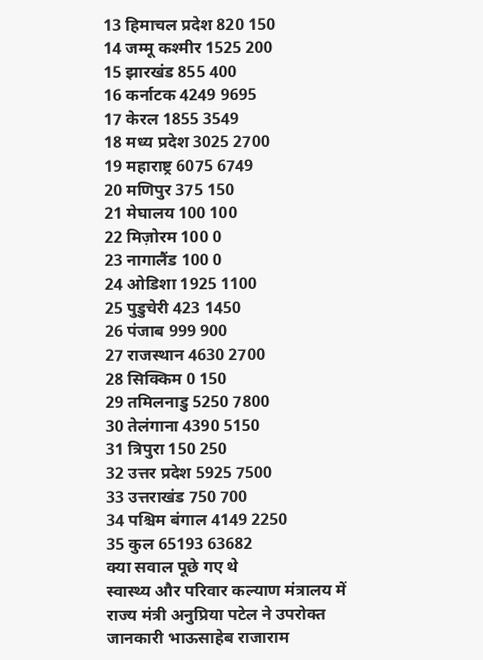13 हिमाचल प्रदेश 820 150
14 जम्मू कश्मीर 1525 200
15 झारखंड 855 400
16 कर्नाटक 4249 9695
17 केरल 1855 3549
18 मध्य प्रदेश 3025 2700
19 महाराष्ट्र 6075 6749
20 मणिपुर 375 150
21 मेघालय 100 100
22 मिज़ोरम 100 0
23 नागालैंड 100 0
24 ओडिशा 1925 1100
25 पुडुचेरी 423 1450
26 पंजाब 999 900
27 राजस्थान 4630 2700
28 सिक्किम 0 150
29 तमिलनाडु 5250 7800
30 तेलंगाना 4390 5150
31 त्रिपुरा 150 250
32 उत्तर प्रदेश 5925 7500
33 उत्तराखंड 750 700
34 पश्चिम बंगाल 4149 2250
35 कुल 65193 63682
क्या सवाल पूछे गए थे
स्वास्थ्य और परिवार कल्याण मंत्रालय में राज्य मंत्री अनुप्रिया पटेल ने उपरोक्त जानकारी भाऊसाहेब राजाराम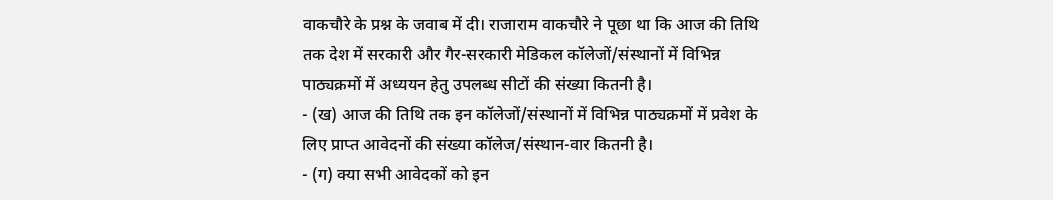वाकचौरे के प्रश्न के जवाब में दी। राजाराम वाकचौरे ने पूछा था कि आज की तिथि तक देश में सरकारी और गैर-सरकारी मेडिकल कॉलेजों/संस्थानों में विभिन्न पाठ्यक्रमों में अध्ययन हेतु उपलब्ध सीटों की संख्या कितनी है।
- (ख) आज की तिथि तक इन कॉलेजों/संस्थानों में विभिन्न पाठ्यक्रमों में प्रवेश के लिए प्राप्त आवेदनों की संख्या कॉलेज/संस्थान-वार कितनी है।
- (ग) क्या सभी आवेदकों को इन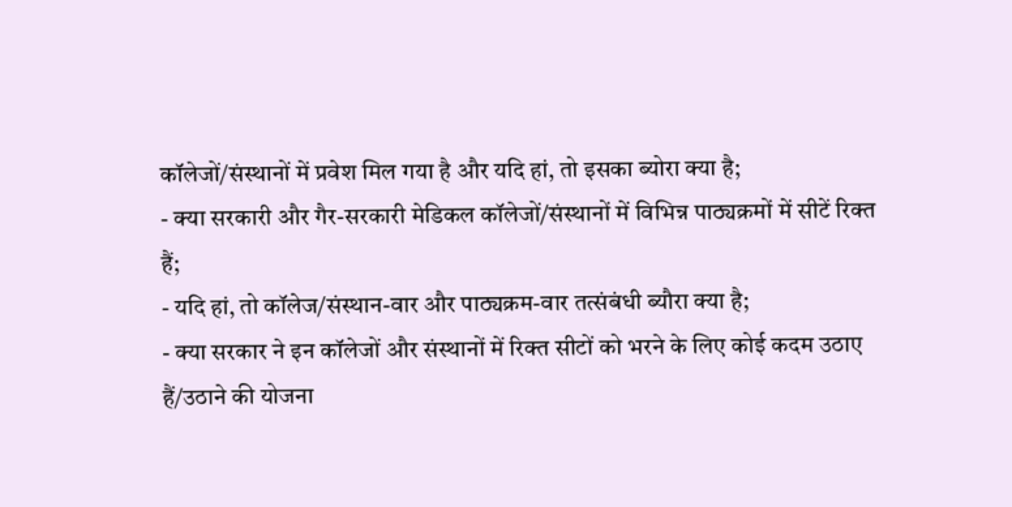कॉलेजों/संस्थानों में प्रवेश मिल गया है और यदि हां, तो इसका ब्योरा क्या है;
- क्या सरकारी और गैर-सरकारी मेडिकल कॉलेजों/संस्थानों में विभिन्न पाठ्यक्रमों में सीटें रिक्त हैं;
- यदि हां, तो कॉलेज/संस्थान-वार और पाठ्यक्रम-वार तत्संबंधी ब्यौरा क्या है;
- क्या सरकार ने इन कॉलेजों और संस्थानों में रिक्त सीटों को भरने के लिए कोई कदम उठाए हैं/उठाने की योजना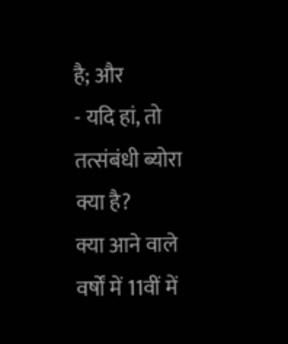है; और
- यदि हां, तो तत्संबंधी ब्योरा क्या है?
क्या आने वाले वर्षों में 11वीं में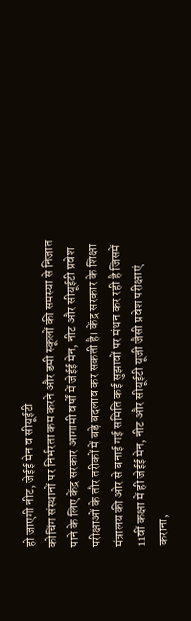हो जाएगी नीट, जेईई मेन व सीयूईटी
कोचिंग संस्थानों पर निर्भरता कम करने और डमी स्कूलों की समस्या से निजात पाने के लिए केंद्र सरकार आगामी वर्षों में जेईई मेन, नीट और सीयूईटी प्रवेश परीक्षाओं के तौर तरीकों में बड़े बदलाव कर सकती है। केंद्र सरकार के शिक्षा मंत्रालय की ओर से बनाई गई समिति कई सुझावों पर मंथन कर रही है जिसमें 11वीं कक्षा में ही जेईई मेन, नीट और सीयूईटी यूजी जैसी प्रवेश परीक्षाएं कराना,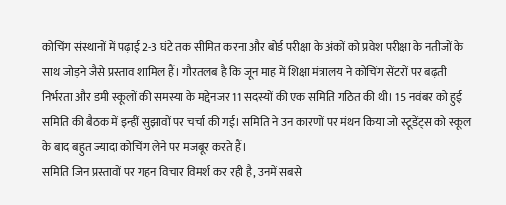कोचिंग संस्थानों में पढ़ाई 2-3 घंटे तक सीमित करना और बोर्ड परीक्षा के अंकों को प्रवेश परीक्षा के नतीजों के साथ जोड़ने जैसे प्रस्ताव शामिल हैं। गौरतलब है कि जून माह में शिक्षा मंत्रालय ने कोचिंग सेंटरों पर बढ़ती निर्भरता और डमी स्कूलों की समस्या के मद्देनजर 11 सदस्यों की एक समिति गठित की थी। 15 नवंबर को हुई समिति की बैठक में इन्हीं सुझावों पर चर्चा की गई। समिति ने उन कारणों पर मंथन किया जो स्टूडेंट्स को स्कूल के बाद बहुत ज्यादा कोचिंग लेने पर मजबूर करते हैं।
समिति जिन प्रस्तावों पर गहन विचार विमर्श कर रही है, उनमें सबसे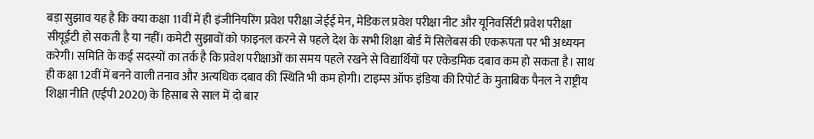बड़ा सुझाव यह है कि क्या कक्षा 11वीं में ही इंजीनियरिंग प्रवेश परीक्षा जेईई मेन, मेडिकल प्रवेश परीक्षा नीट और यूनिवर्सिटी प्रवेश परीक्षा सीयूईटी हो सकती है या नहीं। कमेटी सुझावों को फाइनल करने से पहले देश के सभी शिक्षा बोर्ड में सिलेबस की एकरूपता पर भी अध्ययन करेगी। समिति के कई सदस्यों का तर्क है कि प्रवेश परीक्षाओं का समय पहले रखने से विद्यार्थियों पर एकेडमिक दबाव कम हो सकता है। साथ ही कक्षा 12वीं में बनने वाली तनाव और अत्यधिक दबाव की स्थिति भी कम होगी। टाइम्स ऑफ इंडिया की रिपोर्ट के मुताबिक पैनल ने राष्ट्रीय शिक्षा नीति (एईपी 2020) के हिसाब से साल में दो बार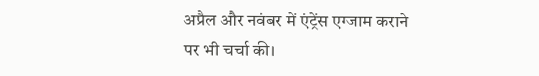अप्रैल और नवंबर में एंट्रेंस एग्जाम कराने पर भी चर्चा की।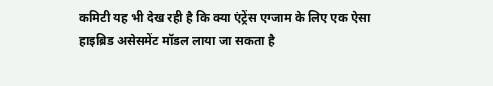कमिटी यह भी देख रही है कि क्या एंट्रेंस एग्जाम के लिए एक ऐसा हाइब्रिड असेसमेंट मॉडल लाया जा सकता है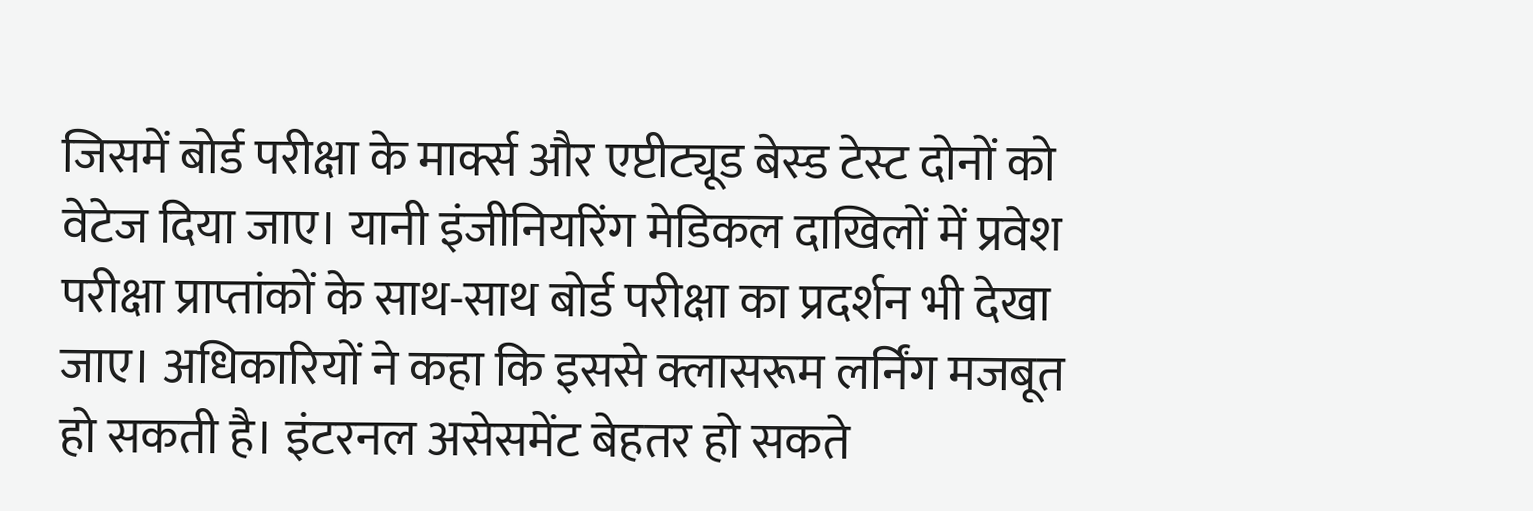जिसमें बोर्ड परीक्षा के मार्क्स और एप्टीट्यूड बेस्ड टेस्ट दोनों को वेटेज दिया जाए। यानी इंजीनियरिंग मेडिकल दाखिलों में प्रवेश परीक्षा प्राप्तांकों के साथ-साथ बोर्ड परीक्षा का प्रदर्शन भी देखा जाए। अधिकारियों ने कहा कि इससे क्लासरूम लर्निंग मजबूत हो सकती है। इंटरनल असेसमेंट बेहतर हो सकते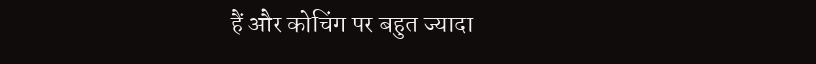हैं और कोचिंग पर बहुत ज्यादा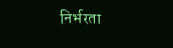निर्भरता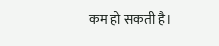कम हो सकती है।